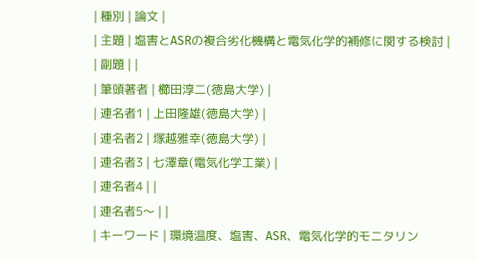| 種別 | 論文 |
| 主題 | 塩害とASRの複合劣化機構と電気化学的補修に関する検討 |
| 副題 | |
| 筆頭著者 | 櫛田淳二(徳島大学) |
| 連名者1 | 上田隆雄(徳島大学) |
| 連名者2 | 塚越雅幸(徳島大学) |
| 連名者3 | 七澤章(電気化学工業) |
| 連名者4 | |
| 連名者5〜 | |
| キーワード | 環境温度、塩害、ASR、電気化学的モニタリン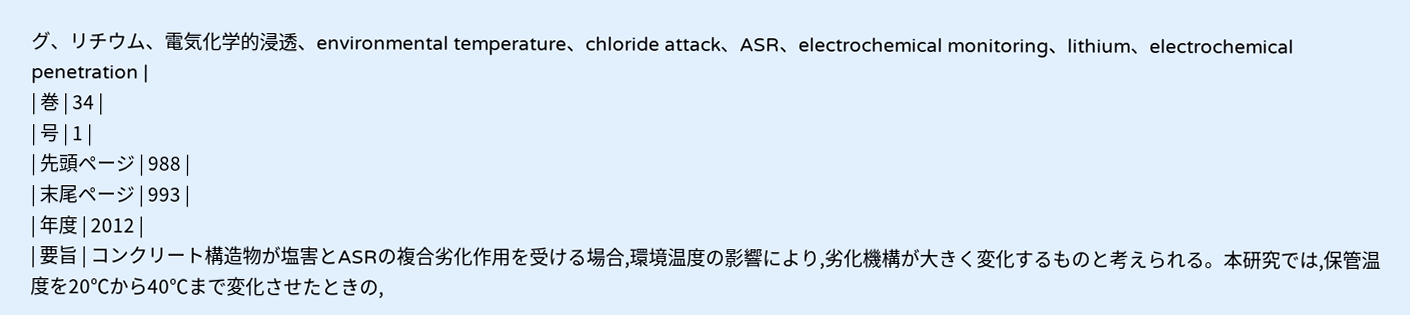グ、リチウム、電気化学的浸透、environmental temperature、chloride attack、ASR、electrochemical monitoring、lithium、electrochemical penetration |
| 巻 | 34 |
| 号 | 1 |
| 先頭ページ | 988 |
| 末尾ページ | 993 |
| 年度 | 2012 |
| 要旨 | コンクリート構造物が塩害とASRの複合劣化作用を受ける場合,環境温度の影響により,劣化機構が大きく変化するものと考えられる。本研究では,保管温度を20℃から40℃まで変化させたときの,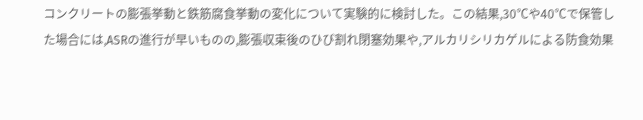コンクリートの膨張挙動と鉄筋腐食挙動の変化について実験的に検討した。この結果,30℃や40℃で保管した場合には,ASRの進行が早いものの,膨張収束後のひび割れ閉塞効果や,アルカリシリカゲルによる防食効果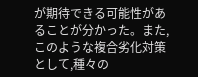が期待できる可能性があることが分かった。また,このような複合劣化対策として,種々の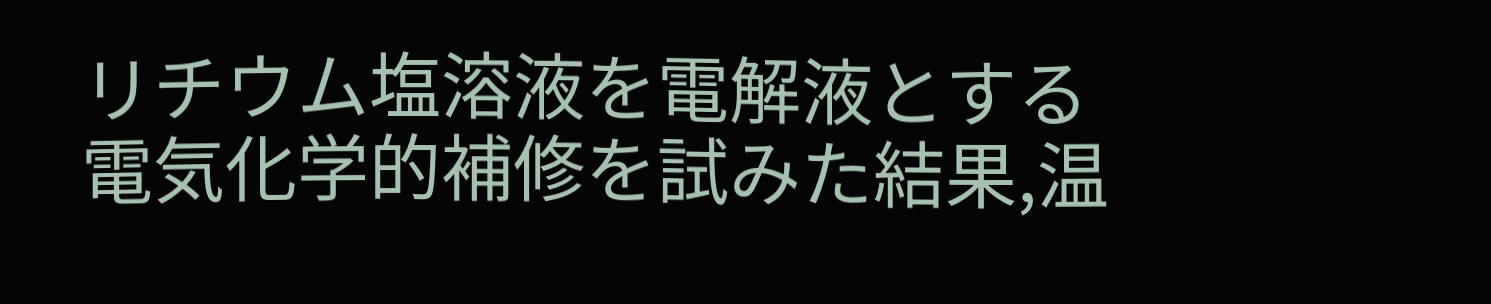リチウム塩溶液を電解液とする電気化学的補修を試みた結果,温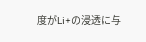度がLi+の浸透に与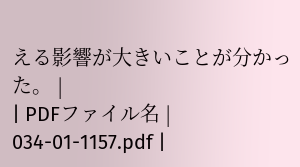える影響が大きいことが分かった。 |
| PDFファイル名 | 034-01-1157.pdf |